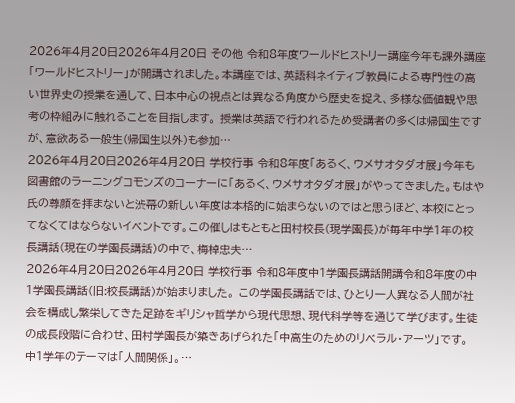2026年4月20日2026年4月20日 その他 令和8年度ワールドヒストリー講座今年も課外講座「ワールドヒストリー」が開講されました。本講座では、英語科ネイティブ教員による専門性の高い世界史の授業を通して、日本中心の視点とは異なる角度から歴史を捉え、多様な価値観や思考の枠組みに触れることを目指します。 授業は英語で行われるため受講者の多くは帰国生ですが、意欲ある一般生(帰国生以外)も参加…
2026年4月20日2026年4月20日 学校行事 令和8年度「あるく、ウメサオタダオ展」今年も図書館のラーニングコモンズのコーナーに「あるく、ウメサオタダオ展」がやってきました。もはや氏の尊顔を拝まないと渋幕の新しい年度は本格的に始まらないのではと思うほど、本校にとってなくてはならないイベントです。この催しはもともと田村校長(現学園長)が毎年中学1年の校長講話(現在の学園長講話)の中で、梅棹忠夫…
2026年4月20日2026年4月20日 学校行事 令和8年度中1学園長講話開講令和8年度の中1学園長講話(旧:校長講話)が始まりました。 この学園長講話では、ひとり一人異なる人間が社会を構成し繁栄してきた足跡をギリシャ哲学から現代思想、現代科学等を通じて学びます。生徒の成長段階に合わせ、田村学園長が築きあげられた「中高生のためのリベラル・アーツ」です。 中1学年のテーマは「人間関係」。…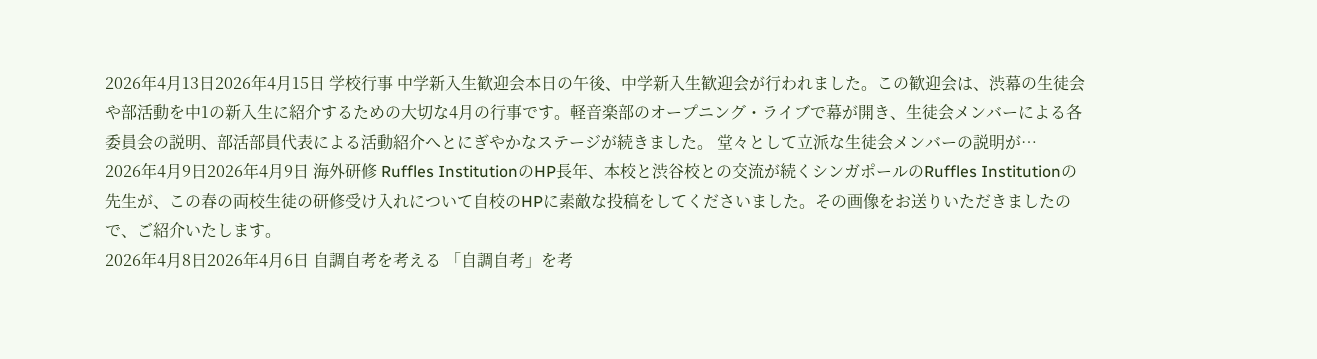2026年4月13日2026年4月15日 学校行事 中学新入生歓迎会本日の午後、中学新入生歓迎会が行われました。この歓迎会は、渋幕の生徒会や部活動を中1の新入生に紹介するための大切な4月の行事です。軽音楽部のオープニング・ライブで幕が開き、生徒会メンバーによる各委員会の説明、部活部員代表による活動紹介へとにぎやかなステージが続きました。 堂々として立派な生徒会メンバーの説明が…
2026年4月9日2026年4月9日 海外研修 Ruffles InstitutionのHP長年、本校と渋谷校との交流が続くシンガポールのRuffles Institutionの先生が、この春の両校生徒の研修受け入れについて自校のHPに素敵な投稿をしてくださいました。その画像をお送りいただきましたので、ご紹介いたします。
2026年4月8日2026年4月6日 自調自考を考える 「自調自考」を考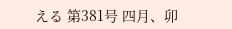える 第381号 四月、卯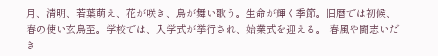月、清明、若葉萌え、花が咲き、鳥が舞い歌う。生命が輝く季節。旧暦では初候、春の使い玄鳥至。学校では、入学式が挙行され、始業式を迎える。 春風や闘志いだき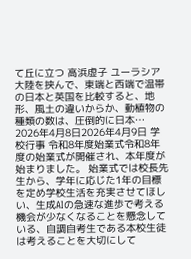て丘に立つ 高浜虚子 ユーラシア大陸を挟んで、東端と西端で温帯の日本と英国を比較すると、地形、風土の違いからか、動植物の種類の数は、圧倒的に日本…
2026年4月8日2026年4月9日 学校行事 令和8年度始業式令和8年度の始業式が開催され、本年度が始まりました。 始業式では校長先生から、学年に応じた1年の目標を定め学校生活を充実させてほしい、生成AIの急速な進歩で考える機会が少なくなることを懸念している、自調自考生である本校生徒は考えることを大切にして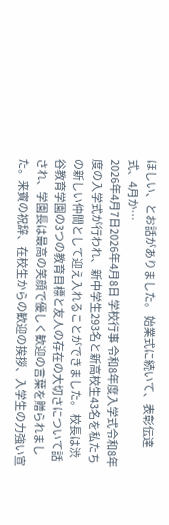ほしい、とお話がありました。 始業式に続いて、表彰伝達式、4月か…
2026年4月7日2026年4月8日 学校行事 令和8年度入学式令和8年度の入学式が行われ、新中学生293名と新高校生43名を私たちの新しい仲間として迎え入れることができました。 校長は渋谷教育学園の3つの教育目標と友人の存在の大切さについて話され、学園長は最高の笑顔で優しく歓迎の言葉を贈られました。来賓の祝辞、在校生からの歓迎の挨拶、入学生の力強い宣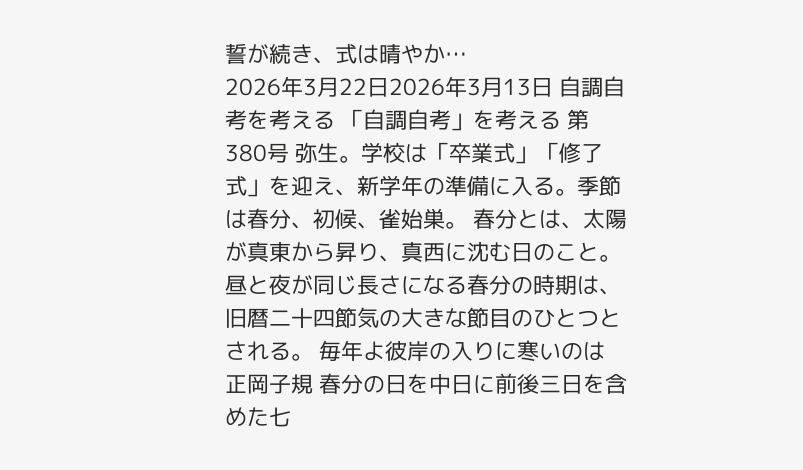誓が続き、式は晴やか…
2026年3月22日2026年3月13日 自調自考を考える 「自調自考」を考える 第380号 弥生。学校は「卒業式」「修了式」を迎え、新学年の準備に入る。季節は春分、初候、雀始巣。 春分とは、太陽が真東から昇り、真西に沈む日のこと。昼と夜が同じ長さになる春分の時期は、旧暦二十四節気の大きな節目のひとつとされる。 毎年よ彼岸の入りに寒いのは 正岡子規 春分の日を中日に前後三日を含めた七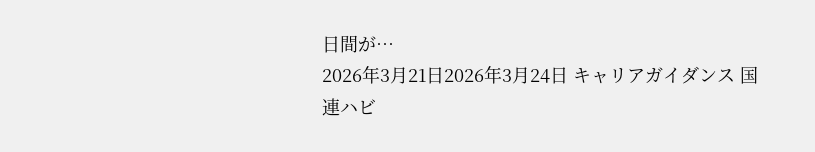日間が…
2026年3月21日2026年3月24日 キャリアガイダンス 国連ハビ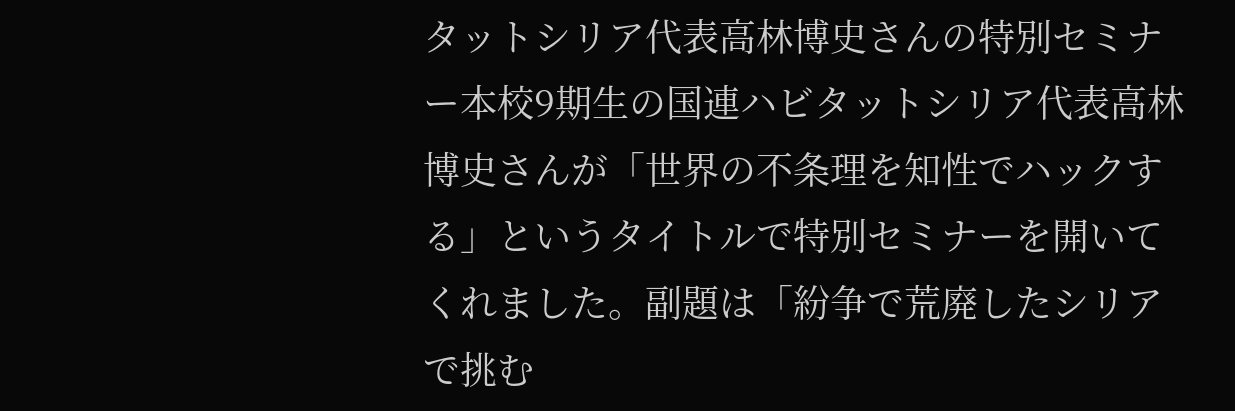タットシリア代表高林博史さんの特別セミナー本校9期生の国連ハビタットシリア代表高林博史さんが「世界の不条理を知性でハックする」というタイトルで特別セミナーを開いてくれました。副題は「紛争で荒廃したシリアで挑む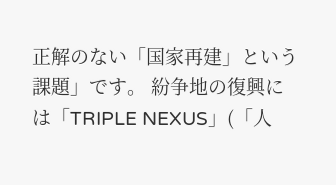正解のない「国家再建」という課題」です。 紛争地の復興には「TRIPLE NEXUS」(「人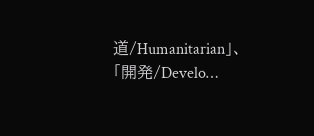道/Humanitarian」、「開発/Develo…